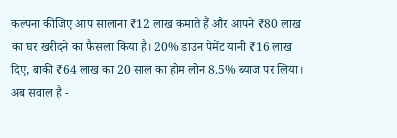कल्पना कीजिए आप सालाना ₹12 लाख कमाते हैं और आपने ₹80 लाख का घर खरीदने का फैसला किया है। 20% डाउन पेमेंट यानी ₹16 लाख दिए, बाकी ₹64 लाख का 20 साल का होम लोन 8.5% ब्याज पर लिया। अब सवाल है -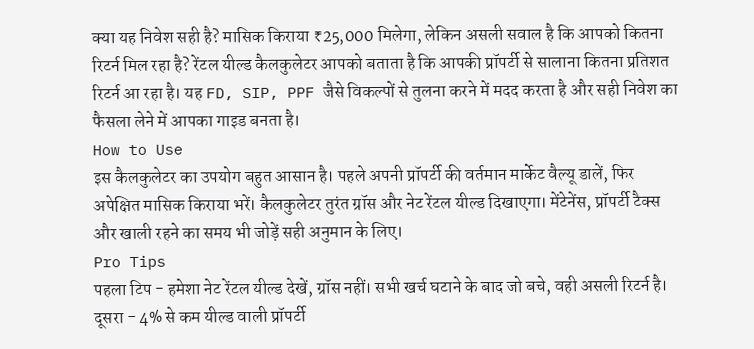क्या यह निवेश सही है? मासिक किराया ₹25,000 मिलेगा, लेकिन असली सवाल है कि आपको कितना रिटर्न मिल रहा है? रेंटल यील्ड कैलकुलेटर आपको बताता है कि आपकी प्रॉपर्टी से सालाना कितना प्रतिशत रिटर्न आ रहा है। यह FD, SIP, PPF जैसे विकल्पों से तुलना करने में मदद करता है और सही निवेश का फैसला लेने में आपका गाइड बनता है।
How to Use
इस कैलकुलेटर का उपयोग बहुत आसान है। पहले अपनी प्रॉपर्टी की वर्तमान मार्केट वैल्यू डालें, फिर अपेक्षित मासिक किराया भरें। कैलकुलेटर तुरंत ग्रॉस और नेट रेंटल यील्ड दिखाएगा। मेंटेनेंस, प्रॉपर्टी टैक्स और खाली रहने का समय भी जोड़ें सही अनुमान के लिए।
Pro Tips
पहला टिप - हमेशा नेट रेंटल यील्ड देखें, ग्रॉस नहीं। सभी खर्च घटाने के बाद जो बचे, वही असली रिटर्न है। दूसरा - 4% से कम यील्ड वाली प्रॉपर्टी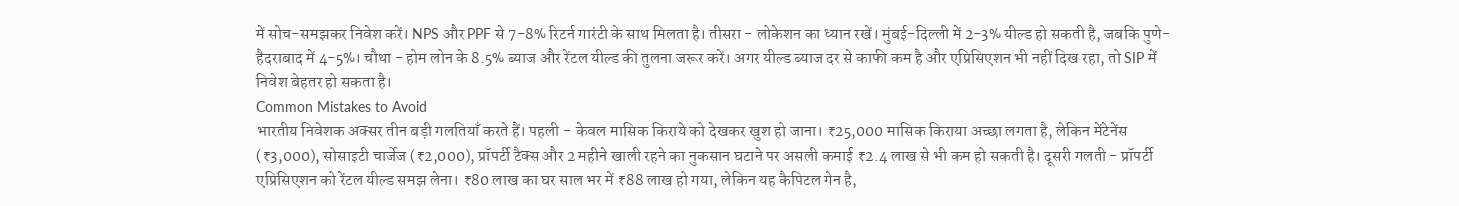में सोच-समझकर निवेश करें। NPS और PPF से 7-8% रिटर्न गारंटी के साथ मिलता है। तीसरा - लोकेशन का ध्यान रखें। मुंबई-दिल्ली में 2-3% यील्ड हो सकती है, जबकि पुणे-हैदराबाद में 4-5%। चौथा - होम लोन के 8.5% ब्याज और रेंटल यील्ड की तुलना जरूर करें। अगर यील्ड ब्याज दर से काफी कम है और एप्रिसिएशन भी नहीं दिख रहा, तो SIP में निवेश बेहतर हो सकता है।
Common Mistakes to Avoid
भारतीय निवेशक अक्सर तीन बड़ी गलतियाँ करते हैं। पहली - केवल मासिक किराये को देखकर खुश हो जाना। ₹25,000 मासिक किराया अच्छा लगता है, लेकिन मेंटेनेंस (₹3,000), सोसाइटी चार्जेज (₹2,000), प्रॉपर्टी टैक्स और 2 महीने खाली रहने का नुकसान घटाने पर असली कमाई ₹2.4 लाख से भी कम हो सकती है। दूसरी गलती - प्रॉपर्टी एप्रिसिएशन को रेंटल यील्ड समझ लेना। ₹80 लाख का घर साल भर में ₹88 लाख हो गया, लेकिन यह कैपिटल गेन है,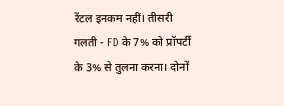रेंटल इनकम नहीं। तीसरी गलती - FD के 7% को प्रॉपर्टी के 3% से तुलना करना। दोनों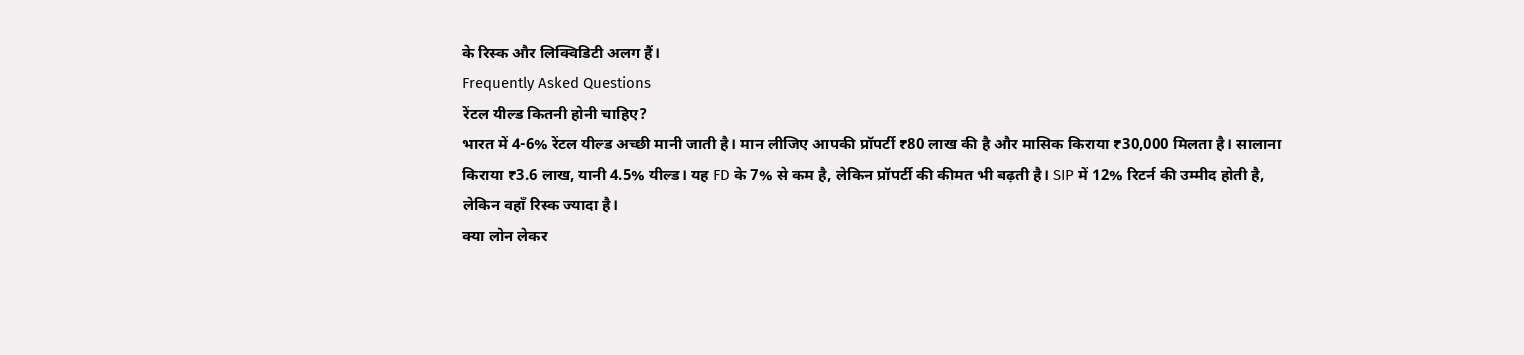के रिस्क और लिक्विडिटी अलग हैं।
Frequently Asked Questions
रेंटल यील्ड कितनी होनी चाहिए?
भारत में 4-6% रेंटल यील्ड अच्छी मानी जाती है। मान लीजिए आपकी प्रॉपर्टी ₹80 लाख की है और मासिक किराया ₹30,000 मिलता है। सालाना किराया ₹3.6 लाख, यानी 4.5% यील्ड। यह FD के 7% से कम है, लेकिन प्रॉपर्टी की कीमत भी बढ़ती है। SIP में 12% रिटर्न की उम्मीद होती है, लेकिन वहाँ रिस्क ज्यादा है।
क्या लोन लेकर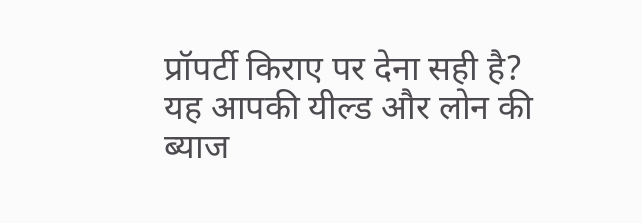प्रॉपर्टी किराए पर देना सही है?
यह आपकी यील्ड और लोन की ब्याज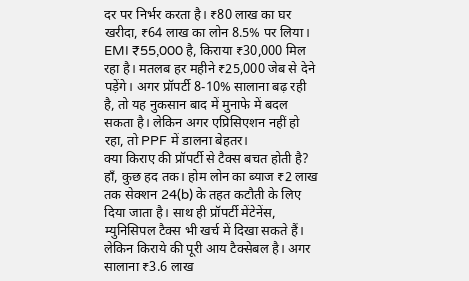दर पर निर्भर करता है। ₹80 लाख का घर खरीदा, ₹64 लाख का लोन 8.5% पर लिया। EMI ₹55,000 है, किराया ₹30,000 मिल रहा है। मतलब हर महीने ₹25,000 जेब से देने पड़ेंगे। अगर प्रॉपर्टी 8-10% सालाना बढ़ रही है, तो यह नुकसान बाद में मुनाफे में बदल सकता है। लेकिन अगर एप्रिसिएशन नहीं हो रहा, तो PPF में डालना बेहतर।
क्या किराए की प्रॉपर्टी से टैक्स बचत होती है?
हाँ, कुछ हद तक। होम लोन का ब्याज ₹2 लाख तक सेक्शन 24(b) के तहत कटौती के लिए दिया जाता है। साथ ही प्रॉपर्टी मेंटेनेंस, म्युनिसिपल टैक्स भी खर्च में दिखा सकते हैं। लेकिन किराये की पूरी आय टैक्सेबल है। अगर सालाना ₹3.6 लाख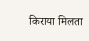किराया मिलता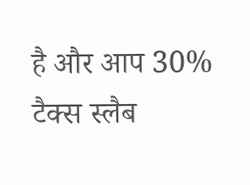है और आप 30% टैक्स स्लैब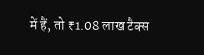में हैं, तो ₹1.08 लाख टैक्स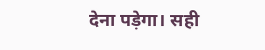देना पड़ेगा। सही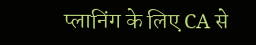प्लानिंग के लिए CA से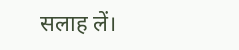सलाह लें।